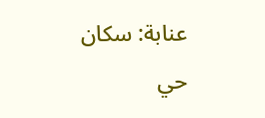عنابة: سكان حي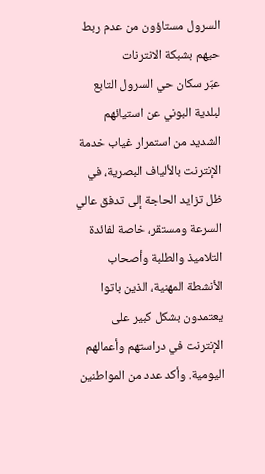السرول مستاؤون من عدم ربط حيهم بشبكة الانترنات
عبّر سكان حي السرول التابع لبلدية البوني عن استيائهم الشديد من استمرار غياب خدمة الإنترنت بالألياف البصرية، في ظل تزايد الحاجة إلى تدفق عالي السرعة ومستقر، خاصة لفائدة التلاميذ والطلبة وأصحاب الأنشطة المهنية، الذين باتوا يعتمدون بشكل كبير على الإنترنت في دراستهم وأعمالهم اليومية. وأكد عدد من المواطنين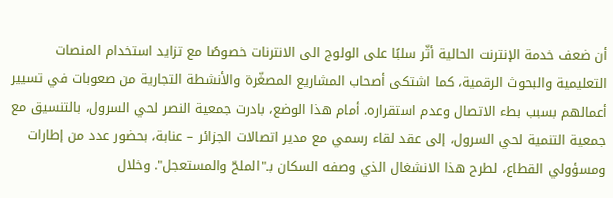أن ضعف خدمة الإنترنت الحالية أثّر سلبًا على الولوج الى الانترنات خصوصًا مع تزايد استخدام المنصات التعليمية والبحوث الرقمية، كما اشتكى أصحاب المشاريع المصغّرة والأنشطة التجارية من صعوبات في تسيير أعمالهم بسبب بطء الاتصال وعدم استقراره. أمام هذا الوضع، بادرت جمعية النصر لحي السرول، بالتنسيق مع جمعية التنمية لحي السرول، إلى عقد لقاء رسمي مع مدير اتصالات الجزائر – عنابة، بحضور عدد من إطارات ومسؤولي القطاع، لطرح هذا الانشغال الذي وصفه السكان بـ"الملحّ والمستعجل". وخلال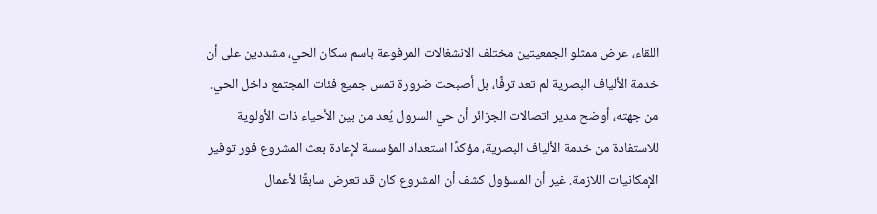اللقاء، عرض ممثلو الجمعيتين مختلف الانشغالات المرفوعة باسم سكان الحي، مشددين على أن خدمة الألياف البصرية لم تعد ترفًا، بل أصبحت ضرورة تمس جميع فئات المجتمع داخل الحي. من جهته، أوضح مدير اتصالات الجزائر أن حي السرول يُعد من بين الأحياء ذات الأولوية للاستفادة من خدمة الألياف البصرية، مؤكدًا استعداد المؤسسة لإعادة بعث المشروع فور توفير الإمكانيات اللازمة. غير أن المسؤول كشف أن المشروع كان قد تعرض سابقًا لأعمال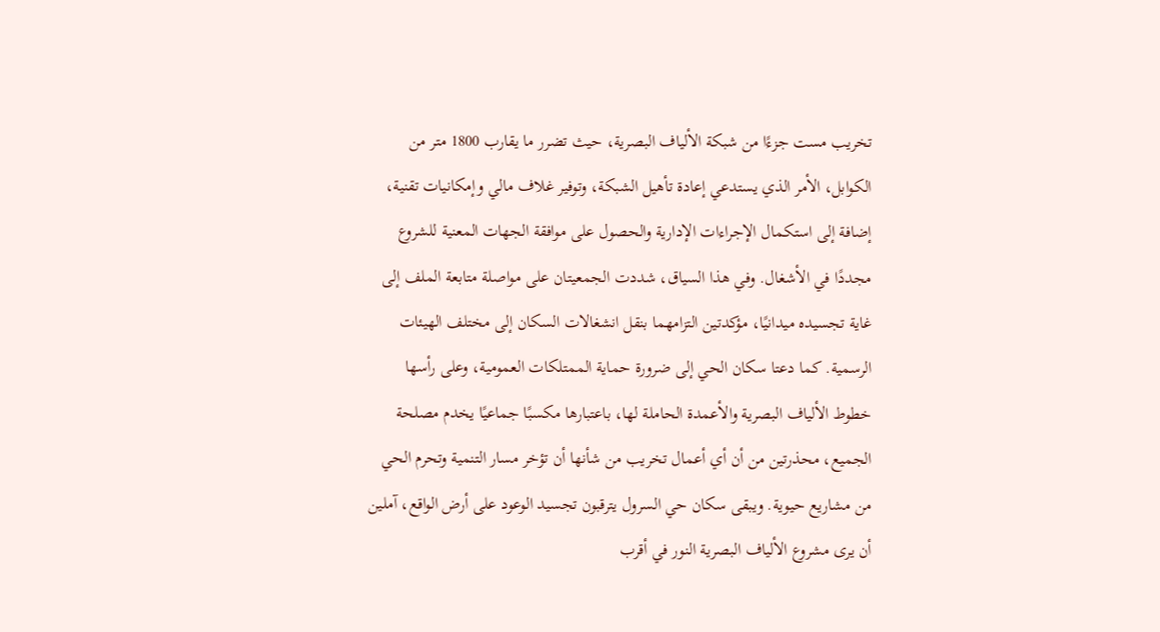تخريب مست جزءًا من شبكة الألياف البصرية، حيث تضرر ما يقارب 1800 متر من الكوابل، الأمر الذي يستدعي إعادة تأهيل الشبكة، وتوفير غلاف مالي وإمكانيات تقنية، إضافة إلى استكمال الإجراءات الإدارية والحصول على موافقة الجهات المعنية للشروع مجددًا في الأشغال. وفي هذا السياق، شددت الجمعيتان على مواصلة متابعة الملف إلى غاية تجسيده ميدانيًا، مؤكدتين التزامهما بنقل انشغالات السكان إلى مختلف الهيئات الرسمية. كما دعتا سكان الحي إلى ضرورة حماية الممتلكات العمومية، وعلى رأسها خطوط الألياف البصرية والأعمدة الحاملة لها، باعتبارها مكسبًا جماعيًا يخدم مصلحة الجميع، محذرتين من أن أي أعمال تخريب من شأنها أن تؤخر مسار التنمية وتحرم الحي من مشاريع حيوية. ويبقى سكان حي السرول يترقبون تجسيد الوعود على أرض الواقع، آملين أن يرى مشروع الألياف البصرية النور في أقرب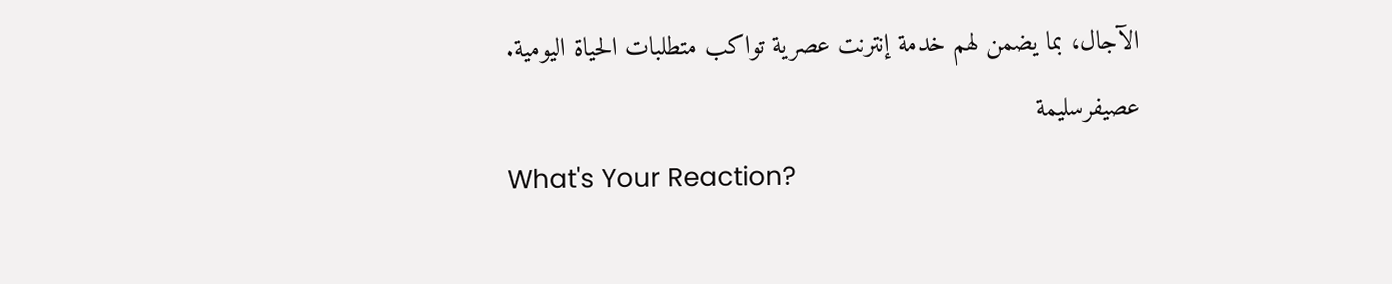الآجال، بما يضمن لهم خدمة إنترنت عصرية تواكب متطلبات الحياة اليومية.
عصيفرسليمة
What's Your Reaction?